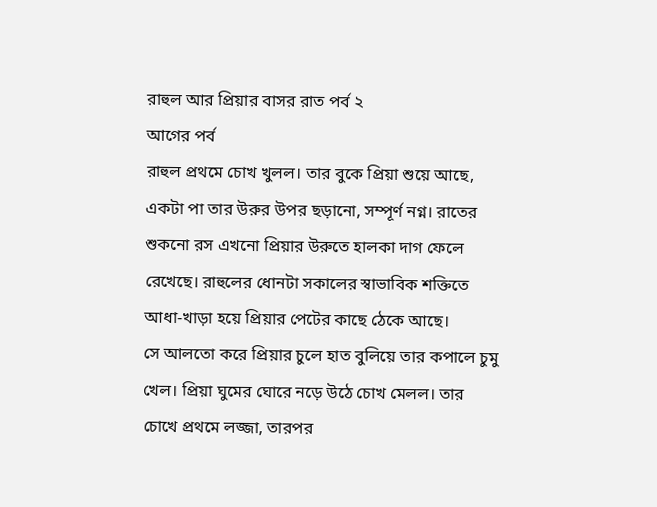রাহুল আর প্রিয়ার বাসর রাত পর্ব ২
আগের পর্ব
রাহুল প্রথমে চোখ খুলল। তার বুকে প্রিয়া শুয়ে আছে, একটা পা তার উরুর উপর ছড়ানো, সম্পূর্ণ নগ্ন। রাতের শুকনো রস এখনো প্রিয়ার উরুতে হালকা দাগ ফেলে রেখেছে। রাহুলের ধোনটা সকালের স্বাভাবিক শক্তিতে আধা-খাড়া হয়ে প্রিয়ার পেটের কাছে ঠেকে আছে।
সে আলতো করে প্রিয়ার চুলে হাত বুলিয়ে তার কপালে চুমু খেল। প্রিয়া ঘুমের ঘোরে নড়ে উঠে চোখ মেলল। তার চোখে প্রথমে লজ্জা, তারপর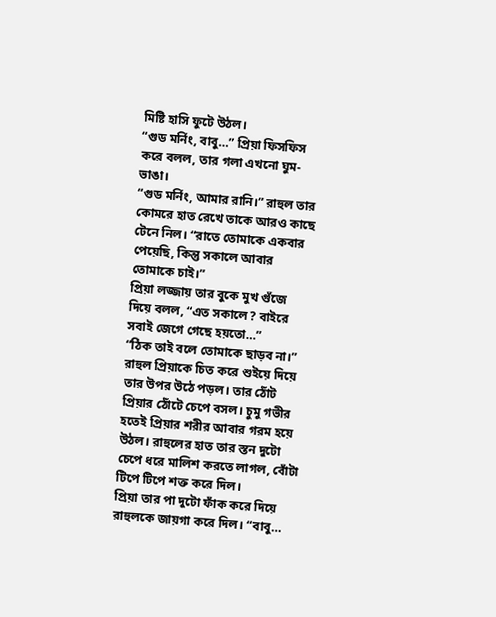মিষ্টি হাসি ফুটে উঠল।
“গুড মর্নিং, বাবু…” প্রিয়া ফিসফিস করে বলল, তার গলা এখনো ঘুম-ভাঙা।
“গুড মর্নিং, আমার রানি।” রাহুল তার কোমরে হাত রেখে তাকে আরও কাছে টেনে নিল। “রাতে তোমাকে একবার পেয়েছি, কিন্তু সকালে আবার তোমাকে চাই।”
প্রিয়া লজ্জায় তার বুকে মুখ গুঁজে দিয়ে বলল, “এত সকালে? বাইরে সবাই জেগে গেছে হয়তো…”
“ঠিক তাই বলে তোমাকে ছাড়ব না।” রাহুল প্রিয়াকে চিত করে শুইয়ে দিয়ে তার উপর উঠে পড়ল। তার ঠোঁট প্রিয়ার ঠোঁটে চেপে বসল। চুমু গভীর হতেই প্রিয়ার শরীর আবার গরম হয়ে উঠল। রাহুলের হাত তার স্তন দুটো চেপে ধরে মালিশ করতে লাগল, বোঁটা টিপে টিপে শক্ত করে দিল।
প্রিয়া তার পা দুটো ফাঁক করে দিয়ে রাহুলকে জায়গা করে দিল। “বাবু…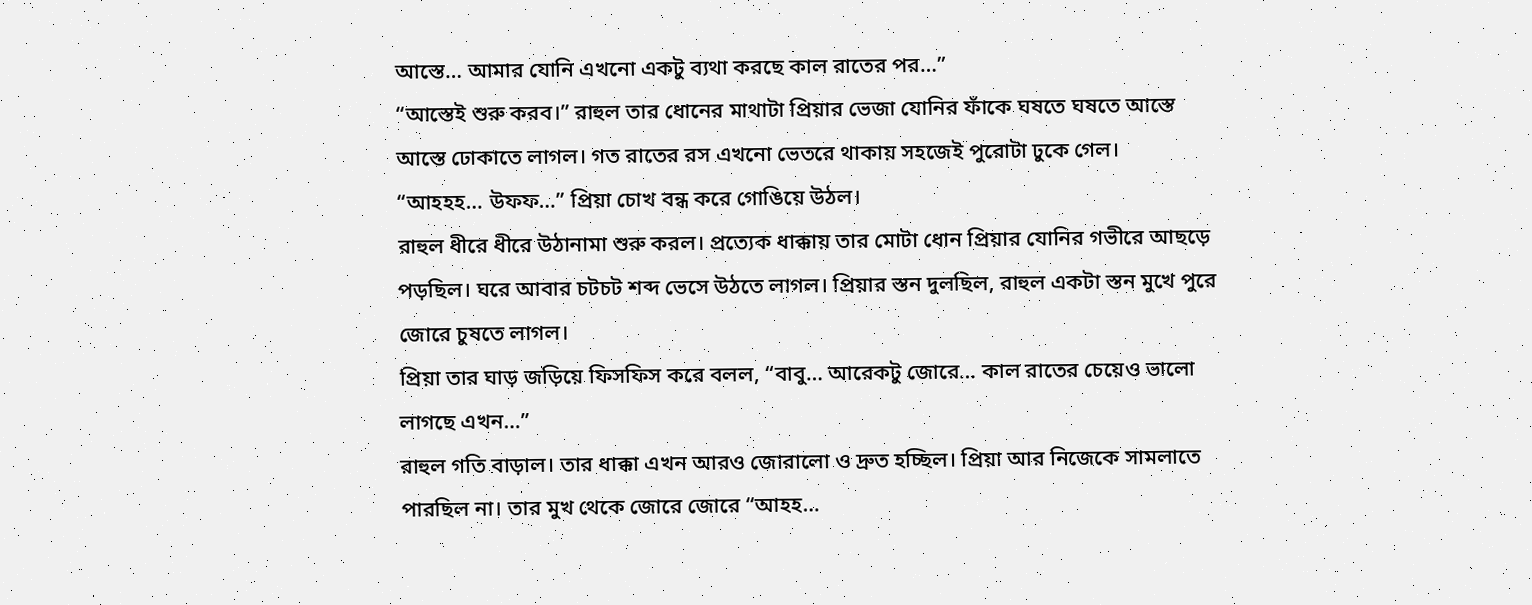আস্তে… আমার যোনি এখনো একটু ব্যথা করছে কাল রাতের পর…”
“আস্তেই শুরু করব।” রাহুল তার ধোনের মাথাটা প্রিয়ার ভেজা যোনির ফাঁকে ঘষতে ঘষতে আস্তে আস্তে ঢোকাতে লাগল। গত রাতের রস এখনো ভেতরে থাকায় সহজেই পুরোটা ঢুকে গেল।
“আহহহ… উফফ…” প্রিয়া চোখ বন্ধ করে গোঙিয়ে উঠল।
রাহুল ধীরে ধীরে উঠানামা শুরু করল। প্রত্যেক ধাক্কায় তার মোটা ধোন প্রিয়ার যোনির গভীরে আছড়ে পড়ছিল। ঘরে আবার চটচট শব্দ ভেসে উঠতে লাগল। প্রিয়ার স্তন দুলছিল, রাহুল একটা স্তন মুখে পুরে জোরে চুষতে লাগল।
প্রিয়া তার ঘাড় জড়িয়ে ফিসফিস করে বলল, “বাবু… আরেকটু জোরে… কাল রাতের চেয়েও ভালো লাগছে এখন…”
রাহুল গতি বাড়াল। তার ধাক্কা এখন আরও জোরালো ও দ্রুত হচ্ছিল। প্রিয়া আর নিজেকে সামলাতে পারছিল না। তার মুখ থেকে জোরে জোরে “আহহ…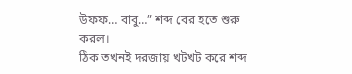উফফ… বাবু…” শব্দ বের হতে শুরু করল।
ঠিক তখনই দরজায় খটখট করে শব্দ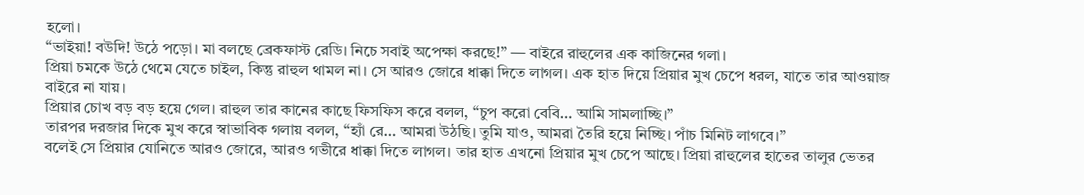হলো।
“ভাইয়া! বউদি! উঠে পড়ো। মা বলছে ব্রেকফাস্ট রেডি। নিচে সবাই অপেক্ষা করছে!” — বাইরে রাহুলের এক কাজিনের গলা।
প্রিয়া চমকে উঠে থেমে যেতে চাইল, কিন্তু রাহুল থামল না। সে আরও জোরে ধাক্কা দিতে লাগল। এক হাত দিয়ে প্রিয়ার মুখ চেপে ধরল, যাতে তার আওয়াজ বাইরে না যায়।
প্রিয়ার চোখ বড় বড় হয়ে গেল। রাহুল তার কানের কাছে ফিসফিস করে বলল, “চুপ করো বেবি… আমি সামলাচ্ছি।”
তারপর দরজার দিকে মুখ করে স্বাভাবিক গলায় বলল, “হ্যাঁ রে… আমরা উঠছি। তুমি যাও, আমরা তৈরি হয়ে নিচ্ছি। পাঁচ মিনিট লাগবে।”
বলেই সে প্রিয়ার যোনিতে আরও জোরে, আরও গভীরে ধাক্কা দিতে লাগল। তার হাত এখনো প্রিয়ার মুখ চেপে আছে। প্রিয়া রাহুলের হাতের তালুর ভেতর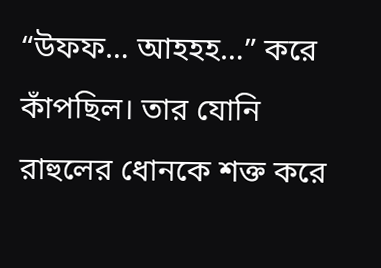“উফফ… আহহহ…” করে কাঁপছিল। তার যোনি রাহুলের ধোনকে শক্ত করে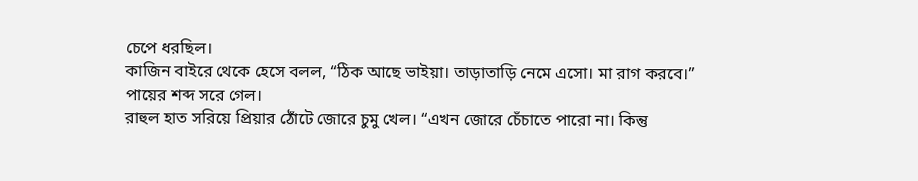চেপে ধরছিল।
কাজিন বাইরে থেকে হেসে বলল, “ঠিক আছে ভাইয়া। তাড়াতাড়ি নেমে এসো। মা রাগ করবে।”
পায়ের শব্দ সরে গেল।
রাহুল হাত সরিয়ে প্রিয়ার ঠোঁটে জোরে চুমু খেল। “এখন জোরে চেঁচাতে পারো না। কিন্তু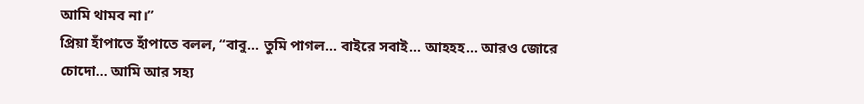আমি থামব না।”
প্রিয়া হাঁপাতে হাঁপাতে বলল, “বাবু… তুমি পাগল… বাইরে সবাই… আহহহ… আরও জোরে চোদো… আমি আর সহ্য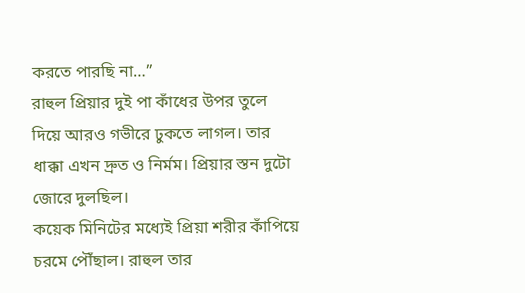করতে পারছি না…”
রাহুল প্রিয়ার দুই পা কাঁধের উপর তুলে দিয়ে আরও গভীরে ঢুকতে লাগল। তার ধাক্কা এখন দ্রুত ও নির্মম। প্রিয়ার স্তন দুটো জোরে দুলছিল।
কয়েক মিনিটের মধ্যেই প্রিয়া শরীর কাঁপিয়ে চরমে পৌঁছাল। রাহুল তার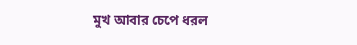মুখ আবার চেপে ধরল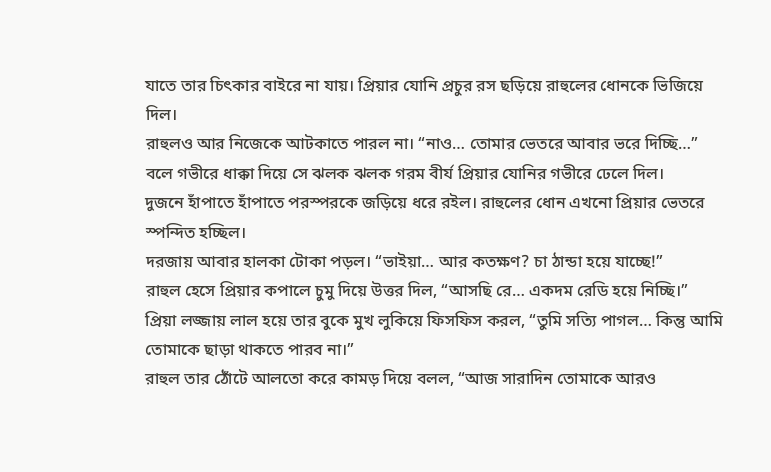যাতে তার চিৎকার বাইরে না যায়। প্রিয়ার যোনি প্রচুর রস ছড়িয়ে রাহুলের ধোনকে ভিজিয়ে দিল।
রাহুলও আর নিজেকে আটকাতে পারল না। “নাও… তোমার ভেতরে আবার ভরে দিচ্ছি…” বলে গভীরে ধাক্কা দিয়ে সে ঝলক ঝলক গরম বীর্য প্রিয়ার যোনির গভীরে ঢেলে দিল।
দুজনে হাঁপাতে হাঁপাতে পরস্পরকে জড়িয়ে ধরে রইল। রাহুলের ধোন এখনো প্রিয়ার ভেতরে স্পন্দিত হচ্ছিল।
দরজায় আবার হালকা টোকা পড়ল। “ভাইয়া… আর কতক্ষণ? চা ঠান্ডা হয়ে যাচ্ছে!”
রাহুল হেসে প্রিয়ার কপালে চুমু দিয়ে উত্তর দিল, “আসছি রে… একদম রেডি হয়ে নিচ্ছি।”
প্রিয়া লজ্জায় লাল হয়ে তার বুকে মুখ লুকিয়ে ফিসফিস করল, “তুমি সত্যি পাগল… কিন্তু আমি তোমাকে ছাড়া থাকতে পারব না।”
রাহুল তার ঠোঁটে আলতো করে কামড় দিয়ে বলল, “আজ সারাদিন তোমাকে আরও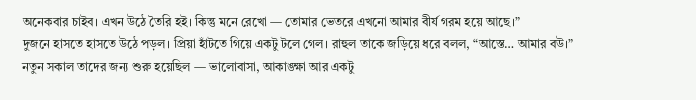অনেকবার চাইব। এখন উঠে তৈরি হই। কিন্তু মনে রেখো — তোমার ভেতরে এখনো আমার বীর্য গরম হয়ে আছে।”
দুজনে হাসতে হাসতে উঠে পড়ল। প্রিয়া হাঁটতে গিয়ে একটু টলে গেল। রাহুল তাকে জড়িয়ে ধরে বলল, “আস্তে… আমার বউ।”
নতুন সকাল তাদের জন্য শুরু হয়েছিল — ভালোবাসা, আকাঙ্ক্ষা আর একটু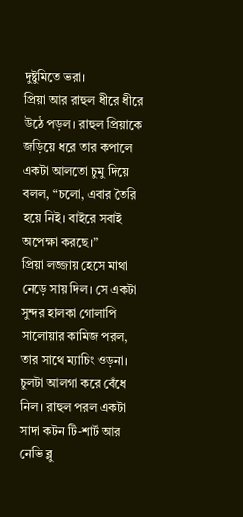দুষ্টুমিতে ভরা।
প্রিয়া আর রাহুল ধীরে ধীরে উঠে পড়ল। রাহুল প্রিয়াকে জড়িয়ে ধরে তার কপালে একটা আলতো চুমু দিয়ে বলল, “চলো, এবার তৈরি হয়ে নিই। বাইরে সবাই অপেক্ষা করছে।”
প্রিয়া লজ্জায় হেসে মাথা নেড়ে সায় দিল। সে একটা সুন্দর হালকা গোলাপি সালোয়ার কামিজ পরল, তার সাথে ম্যাচিং ওড়না। চুলটা আলগা করে বেঁধে নিল। রাহুল পরল একটা সাদা কটন টি-শার্ট আর নেভি ব্লু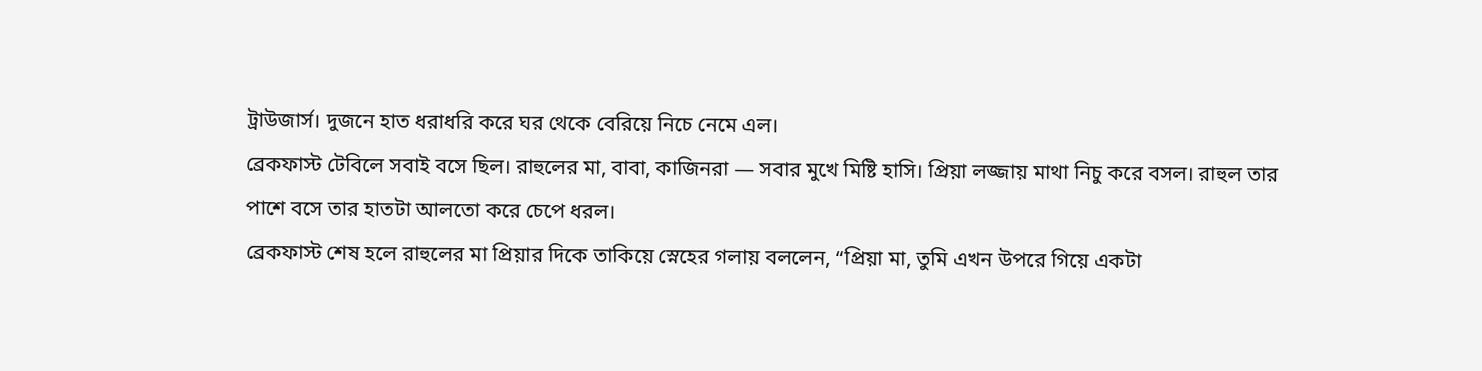ট্রাউজার্স। দুজনে হাত ধরাধরি করে ঘর থেকে বেরিয়ে নিচে নেমে এল।
ব্রেকফাস্ট টেবিলে সবাই বসে ছিল। রাহুলের মা, বাবা, কাজিনরা — সবার মুখে মিষ্টি হাসি। প্রিয়া লজ্জায় মাথা নিচু করে বসল। রাহুল তার পাশে বসে তার হাতটা আলতো করে চেপে ধরল।
ব্রেকফাস্ট শেষ হলে রাহুলের মা প্রিয়ার দিকে তাকিয়ে স্নেহের গলায় বললেন, “প্রিয়া মা, তুমি এখন উপরে গিয়ে একটা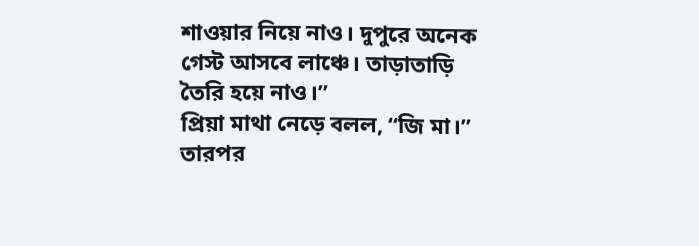শাওয়ার নিয়ে নাও। দুপুরে অনেক গেস্ট আসবে লাঞ্চে। তাড়াতাড়ি তৈরি হয়ে নাও।”
প্রিয়া মাথা নেড়ে বলল, “জি মা।” তারপর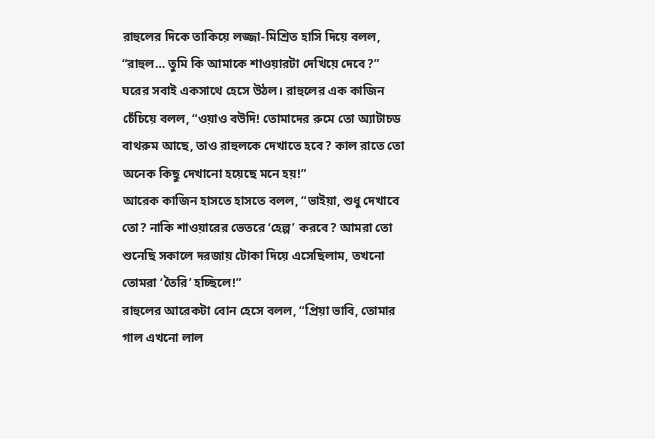রাহুলের দিকে তাকিয়ে লজ্জা-মিশ্রিত হাসি দিয়ে বলল, “রাহুল… তুমি কি আমাকে শাওয়ারটা দেখিয়ে দেবে?”
ঘরের সবাই একসাথে হেসে উঠল। রাহুলের এক কাজিন চেঁচিয়ে বলল, “ওয়াও বউদি! তোমাদের রুমে তো অ্যাটাচড বাথরুম আছে, তাও রাহুলকে দেখাতে হবে? কাল রাতে তো অনেক কিছু দেখানো হয়েছে মনে হয়!”
আরেক কাজিন হাসতে হাসতে বলল, “ভাইয়া, শুধু দেখাবে তো? নাকি শাওয়ারের ভেতরে ‘হেল্প’ করবে? আমরা তো শুনেছি সকালে দরজায় টোকা দিয়ে এসেছিলাম, তখনো তোমরা ‘তৈরি’ হচ্ছিলে!”
রাহুলের আরেকটা বোন হেসে বলল, “প্রিয়া ভাবি, তোমার গাল এখনো লাল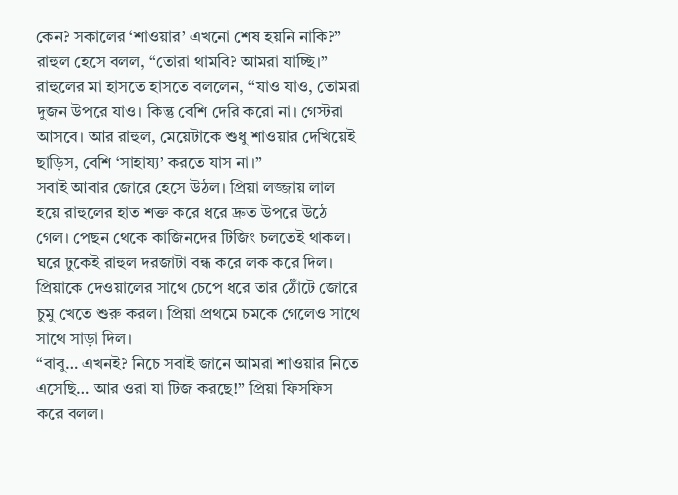কেন? সকালের ‘শাওয়ার’ এখনো শেষ হয়নি নাকি?”
রাহুল হেসে বলল, “তোরা থামবি? আমরা যাচ্ছি।”
রাহুলের মা হাসতে হাসতে বললেন, “যাও যাও, তোমরা দুজন উপরে যাও। কিন্তু বেশি দেরি করো না। গেস্টরা আসবে। আর রাহুল, মেয়েটাকে শুধু শাওয়ার দেখিয়েই ছাড়িস, বেশি ‘সাহায্য’ করতে যাস না।”
সবাই আবার জোরে হেসে উঠল। প্রিয়া লজ্জায় লাল হয়ে রাহুলের হাত শক্ত করে ধরে দ্রুত উপরে উঠে গেল। পেছন থেকে কাজিনদের টিজিং চলতেই থাকল।
ঘরে ঢুকেই রাহুল দরজাটা বন্ধ করে লক করে দিল। প্রিয়াকে দেওয়ালের সাথে চেপে ধরে তার ঠোঁটে জোরে চুমু খেতে শুরু করল। প্রিয়া প্রথমে চমকে গেলেও সাথে সাথে সাড়া দিল।
“বাবু… এখনই? নিচে সবাই জানে আমরা শাওয়ার নিতে এসেছি… আর ওরা যা টিজ করছে!” প্রিয়া ফিসফিস করে বলল।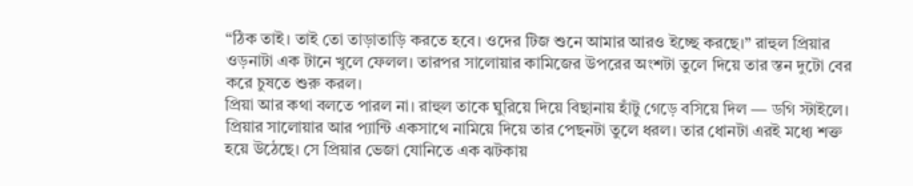“ঠিক তাই। তাই তো তাড়াতাড়ি করতে হবে। ওদের টিজ শুনে আমার আরও ইচ্ছে করছে।” রাহুল প্রিয়ার ওড়নাটা এক টানে খুলে ফেলল। তারপর সালোয়ার কামিজের উপরের অংশটা তুলে দিয়ে তার স্তন দুটো বের করে চুষতে শুরু করল।
প্রিয়া আর কথা বলতে পারল না। রাহুল তাকে ঘুরিয়ে দিয়ে বিছানায় হাঁটু গেড়ে বসিয়ে দিল — ডগি স্টাইলে। প্রিয়ার সালোয়ার আর প্যান্টি একসাথে নামিয়ে দিয়ে তার পেছনটা তুলে ধরল। তার ধোনটা এরই মধ্যে শক্ত হয়ে উঠেছে। সে প্রিয়ার ভেজা যোনিতে এক ঝটকায়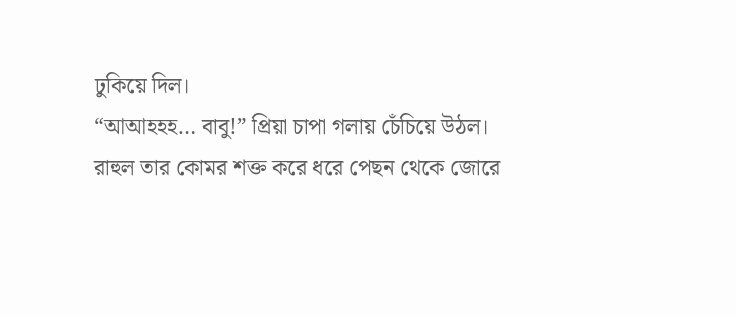ঢুকিয়ে দিল।
“আআহহহ… বাবু!” প্রিয়া চাপা গলায় চেঁচিয়ে উঠল।
রাহুল তার কোমর শক্ত করে ধরে পেছন থেকে জোরে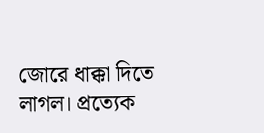জোরে ধাক্কা দিতে লাগল। প্রত্যেক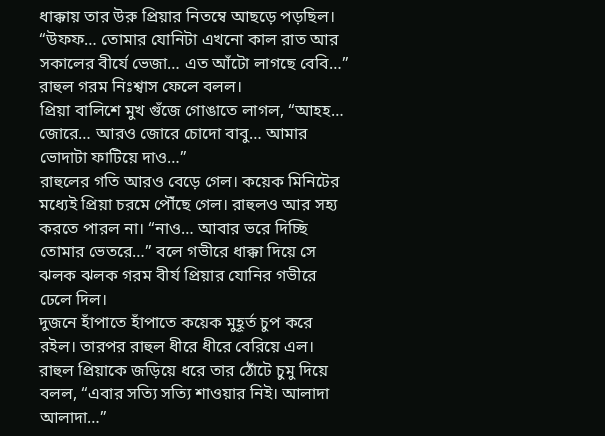ধাক্কায় তার উরু প্রিয়ার নিতম্বে আছড়ে পড়ছিল।
“উফফ… তোমার যোনিটা এখনো কাল রাত আর সকালের বীর্যে ভেজা… এত আঁটো লাগছে বেবি…” রাহুল গরম নিঃশ্বাস ফেলে বলল।
প্রিয়া বালিশে মুখ গুঁজে গোঙাতে লাগল, “আহহ… জোরে… আরও জোরে চোদো বাবু… আমার ভোদাটা ফাটিয়ে দাও…”
রাহুলের গতি আরও বেড়ে গেল। কয়েক মিনিটের মধ্যেই প্রিয়া চরমে পৌঁছে গেল। রাহুলও আর সহ্য করতে পারল না। “নাও… আবার ভরে দিচ্ছি তোমার ভেতরে…” বলে গভীরে ধাক্কা দিয়ে সে ঝলক ঝলক গরম বীর্য প্রিয়ার যোনির গভীরে ঢেলে দিল।
দুজনে হাঁপাতে হাঁপাতে কয়েক মুহূর্ত চুপ করে রইল। তারপর রাহুল ধীরে ধীরে বেরিয়ে এল।
রাহুল প্রিয়াকে জড়িয়ে ধরে তার ঠোঁটে চুমু দিয়ে বলল, “এবার সত্যি সত্যি শাওয়ার নিই। আলাদা আলাদা…”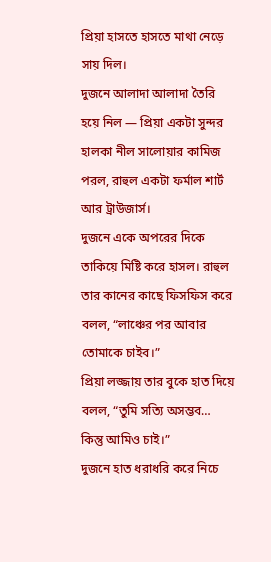প্রিয়া হাসতে হাসতে মাথা নেড়ে সায় দিল।
দুজনে আলাদা আলাদা তৈরি হয়ে নিল — প্রিয়া একটা সুন্দর হালকা নীল সালোয়ার কামিজ পরল, রাহুল একটা ফর্মাল শার্ট আর ট্রাউজার্স।
দুজনে একে অপরের দিকে তাকিয়ে মিষ্টি করে হাসল। রাহুল তার কানের কাছে ফিসফিস করে বলল, “লাঞ্চের পর আবার তোমাকে চাইব।”
প্রিয়া লজ্জায় তার বুকে হাত দিয়ে বলল, “তুমি সত্যি অসম্ভব… কিন্তু আমিও চাই।”
দুজনে হাত ধরাধরি করে নিচে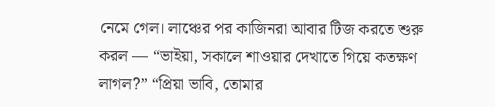নেমে গেল। লাঞ্চের পর কাজিনরা আবার টিজ করতে শুরু করল — “ভাইয়া, সকালে শাওয়ার দেখাতে গিয়ে কতক্ষণ লাগল?” “প্রিয়া ভাবি, তোমার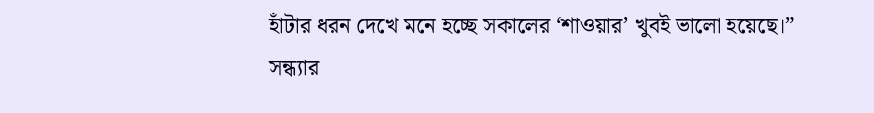হাঁটার ধরন দেখে মনে হচ্ছে সকালের ‘শাওয়ার’ খুবই ভালো হয়েছে।”
সন্ধ্যার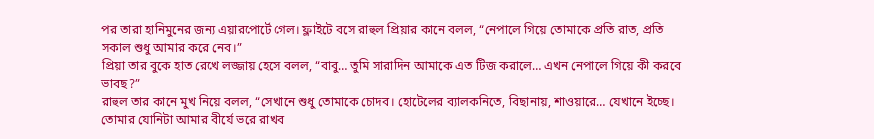পর তারা হানিমুনের জন্য এয়ারপোর্টে গেল। ফ্লাইটে বসে রাহুল প্রিয়ার কানে বলল, “নেপালে গিয়ে তোমাকে প্রতি রাত, প্রতি সকাল শুধু আমার করে নেব।”
প্রিয়া তার বুকে হাত রেখে লজ্জায় হেসে বলল, “বাবু… তুমি সারাদিন আমাকে এত টিজ করালে… এখন নেপালে গিয়ে কী করবে ভাবছ?”
রাহুল তার কানে মুখ নিয়ে বলল, “সেখানে শুধু তোমাকে চোদব। হোটেলের ব্যালকনিতে, বিছানায়, শাওয়ারে… যেখানে ইচ্ছে। তোমার যোনিটা আমার বীর্যে ভরে রাখব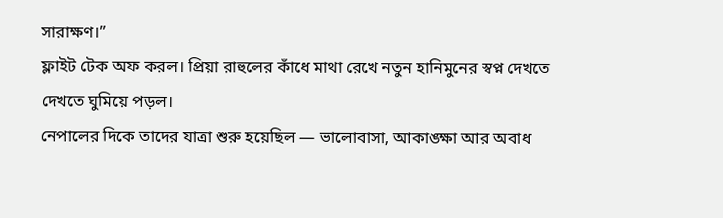সারাক্ষণ।”
ফ্লাইট টেক অফ করল। প্রিয়া রাহুলের কাঁধে মাথা রেখে নতুন হানিমুনের স্বপ্ন দেখতে দেখতে ঘুমিয়ে পড়ল।
নেপালের দিকে তাদের যাত্রা শুরু হয়েছিল — ভালোবাসা, আকাঙ্ক্ষা আর অবাধ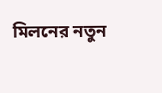মিলনের নতুন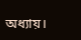অধ্যায়।